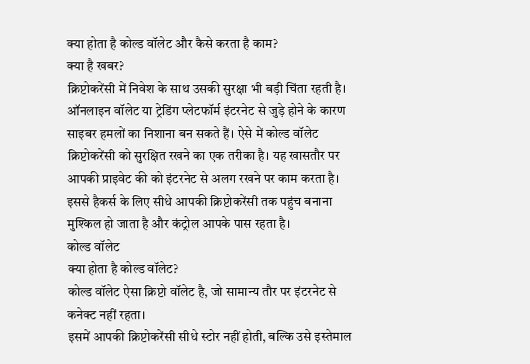क्या होता है कोल्ड वॉलेट और कैसे करता है काम?
क्या है खबर?
क्रिप्टोकरेंसी में निवेश के साथ उसकी सुरक्षा भी बड़ी चिंता रहती है। ऑनलाइन वॉलेट या ट्रेडिंग प्लेटफॉर्म इंटरनेट से जुड़े होने के कारण साइबर हमलों का निशाना बन सकते हैं। ऐसे में कोल्ड वॉलेट क्रिप्टोकरेंसी को सुरक्षित रखने का एक तरीका है। यह खासतौर पर आपकी प्राइवेट की को इंटरनेट से अलग रखने पर काम करता है। इससे हैकर्स के लिए सीधे आपकी क्रिप्टोकरेंसी तक पहुंच बनाना मुश्किल हो जाता है और कंट्रोल आपके पास रहता है।
कोल्ड वॉलेट
क्या होता है कोल्ड वॉलेट?
कोल्ड वॉलेट ऐसा क्रिप्टो वॉलेट है, जो सामान्य तौर पर इंटरनेट से कनेक्ट नहीं रहता।
इसमें आपकी क्रिप्टोकरेंसी सीधे स्टोर नहीं होती, बल्कि उसे इस्तेमाल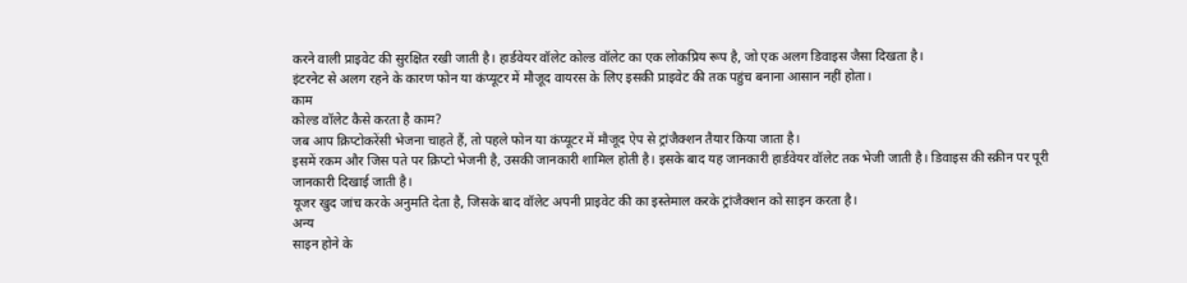करने वाली प्राइवेट की सुरक्षित रखी जाती है। हार्डवेयर वॉलेट कोल्ड वॉलेट का एक लोकप्रिय रूप है, जो एक अलग डिवाइस जैसा दिखता है।
इंटरनेट से अलग रहने के कारण फोन या कंप्यूटर में मौजूद वायरस के लिए इसकी प्राइवेट की तक पहुंच बनाना आसान नहीं होता।
काम
कोल्ड वॉलेट कैसे करता है काम?
जब आप क्रिप्टोकरेंसी भेजना चाहते हैं, तो पहले फोन या कंप्यूटर में मौजूद ऐप से ट्रांजैक्शन तैयार किया जाता है।
इसमें रकम और जिस पते पर क्रिप्टो भेजनी है, उसकी जानकारी शामिल होती है। इसके बाद यह जानकारी हार्डवेयर वॉलेट तक भेजी जाती है। डिवाइस की स्क्रीन पर पूरी जानकारी दिखाई जाती है।
यूजर खुद जांच करके अनुमति देता है, जिसके बाद वॉलेट अपनी प्राइवेट की का इस्तेमाल करके ट्रांजैक्शन को साइन करता है।
अन्य
साइन होने के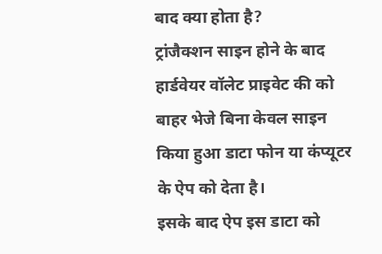बाद क्या होता है?
ट्रांजैक्शन साइन होने के बाद हार्डवेयर वॉलेट प्राइवेट की को बाहर भेजे बिना केवल साइन किया हुआ डाटा फोन या कंप्यूटर के ऐप को देता है।
इसके बाद ऐप इस डाटा को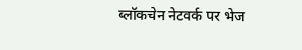ब्लॉकचेन नेटवर्क पर भेज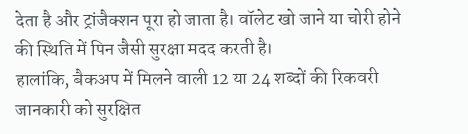देता है और ट्रांजैक्शन पूरा हो जाता है। वॉलेट खो जाने या चोरी होने की स्थिति में पिन जैसी सुरक्षा मदद करती है।
हालांकि, बैकअप में मिलने वाली 12 या 24 शब्दों की रिकवरी जानकारी को सुरक्षित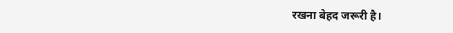रखना बेहद जरूरी है।